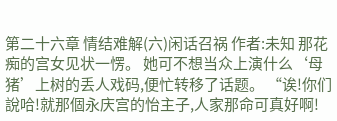第二十六章 情结难解(六)闲话召祸 作者:未知 那花痴的宫女见状一愣。 她可不想当众上演什么‘母猪’上树的丢人戏码,便忙转移了话题。 “诶!你们說哈!就那個永庆宫的怡主子,人家那命可真好啊!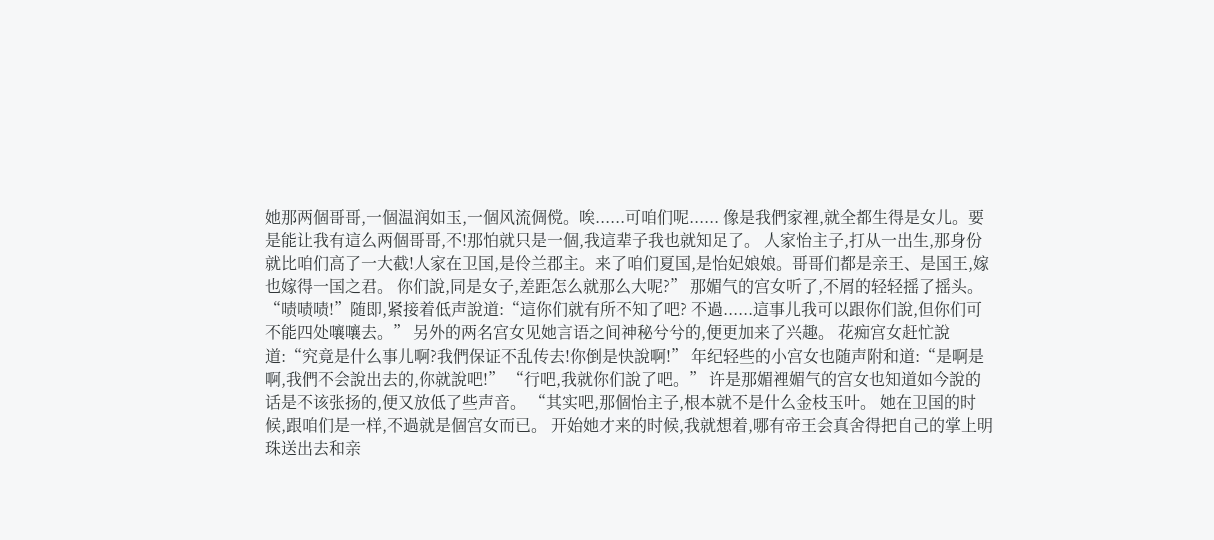她那两個哥哥,一個温润如玉,一個风流倜傥。唉......可咱们呢...... 像是我們家裡,就全都生得是女儿。要是能让我有這么两個哥哥,不!那怕就只是一個,我這辈子我也就知足了。 人家怡主子,打从一出生,那身份就比咱们高了一大截!人家在卫国,是伶兰郡主。来了咱们夏国,是怡妃娘娘。哥哥们都是亲王、是国王,嫁也嫁得一国之君。 你们說,同是女子,差距怎么就那么大呢?” 那媚气的宫女听了,不屑的轻轻摇了摇头。 “啧啧啧!”随即,紧接着低声說道:“這你们就有所不知了吧? 不過......這事儿我可以跟你们說,但你们可不能四处嚷嚷去。” 另外的两名宫女见她言语之间神秘兮兮的,便更加来了兴趣。 花痴宫女赶忙說道:“究竟是什么事儿啊?我們保证不乱传去!你倒是快說啊!” 年纪轻些的小宫女也随声附和道:“是啊是啊,我們不会說出去的,你就說吧!” “行吧,我就你们說了吧。” 许是那媚裡媚气的宫女也知道如今說的话是不该张扬的,便又放低了些声音。 “其实吧,那個怡主子,根本就不是什么金枝玉叶。 她在卫国的时候,跟咱们是一样,不過就是個宫女而已。 开始她才来的时候,我就想着,哪有帝王会真舍得把自己的掌上明珠送出去和亲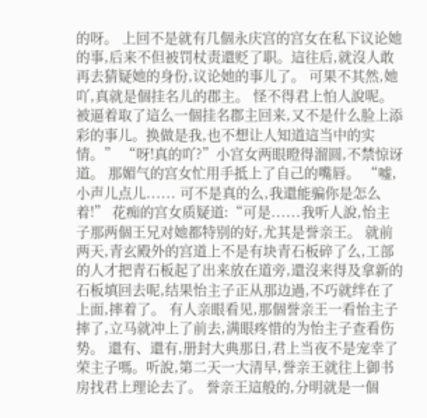的呀。 上回不是就有几個永庆宫的宫女在私下议论她的事,后来不但被罚杖责還贬了职。這往后,就沒人敢再去猜疑她的身份,议论她的事儿了。 可果不其然,她吖,真就是個挂名儿的郡主。 怪不得君上怕人說呢。 被逼着取了這么一個挂名郡主回来,又不是什么脸上添彩的事儿。换做是我,也不想让人知道這当中的实情。” “呀!真的吖?”小宫女两眼瞪得溜圆,不禁惊讶道。 那媚气的宫女忙用手抵上了自己的嘴唇。 “嘘,小声儿点儿...... 可不是真的么,我還能骗你是怎么着!” 花痴的宫女质疑道:“可是......我听人說,怡主子那两個王兄对她都特别的好,尤其是誉亲王。 就前两天,青玄殿外的宫道上不是有块青石板碎了么,工部的人才把青石板起了出来放在道旁,還沒来得及拿新的石板填回去呢,结果怡主子正从那边過,不巧就绊在了上面,摔着了。 有人亲眼看见,那個誉亲王一看怡主子摔了,立马就冲上了前去,满眼疼惜的为怡主子查看伤势。 還有、還有,册封大典那日,君上当夜不是宠幸了荣主子嗎。听說,第二天一大清早,誉亲王就往上御书房找君上理论去了。 誉亲王這般的,分明就是一個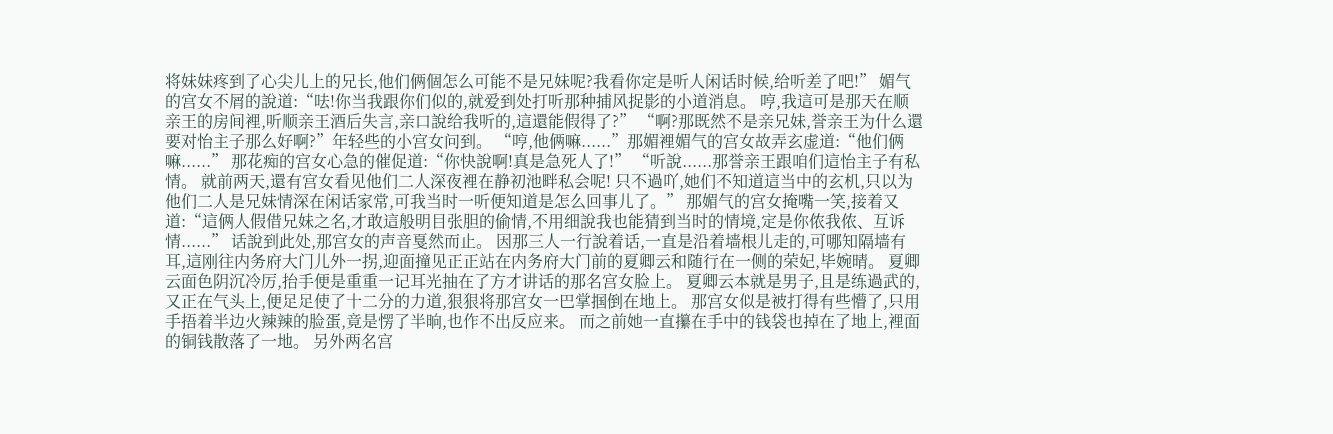将妹妹疼到了心尖儿上的兄长,他们俩個怎么可能不是兄妹呢?我看你定是听人闲话时候,给听差了吧!” 媚气的宫女不屑的說道:“呿!你当我跟你们似的,就爱到处打听那种捕风捉影的小道消息。 哼,我這可是那天在顺亲王的房间裡,听顺亲王酒后失言,亲口說给我听的,這還能假得了?” “啊?那既然不是亲兄妹,誉亲王为什么還要对怡主子那么好啊?”年轻些的小宫女问到。 “哼,他俩嘛......”那媚裡媚气的宫女故弄玄虚道:“他们俩嘛......” 那花痴的宫女心急的催促道:“你快說啊!真是急死人了!” “听說......那誉亲王跟咱们這怡主子有私情。 就前两天,還有宫女看见他们二人深夜裡在静初池畔私会呢! 只不過吖,她们不知道這当中的玄机,只以为他们二人是兄妹情深在闲话家常,可我当时一听便知道是怎么回事儿了。” 那媚气的宫女掩嘴一笑,接着又道:“這俩人假借兄妹之名,才敢這般明目张胆的偷情,不用细說我也能猜到当时的情境,定是你侬我侬、互诉情......” 话說到此处,那宫女的声音戛然而止。 因那三人一行說着话,一直是沿着墙根儿走的,可哪知隔墙有耳,這刚往内务府大门儿外一拐,迎面撞见正正站在内务府大门前的夏卿云和随行在一侧的荣妃,毕婉晴。 夏卿云面色阴沉冷厉,抬手便是重重一记耳光抽在了方才讲话的那名宫女脸上。 夏卿云本就是男子,且是练過武的,又正在气头上,便足足使了十二分的力道,狠狠将那宫女一巴掌掴倒在地上。 那宫女似是被打得有些懵了,只用手捂着半边火辣辣的脸蛋,竟是愣了半晌,也作不出反应来。 而之前她一直攥在手中的钱袋也掉在了地上,裡面的铜钱散落了一地。 另外两名宫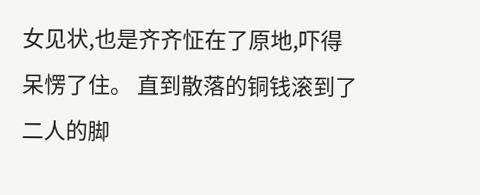女见状,也是齐齐怔在了原地,吓得呆愣了住。 直到散落的铜钱滚到了二人的脚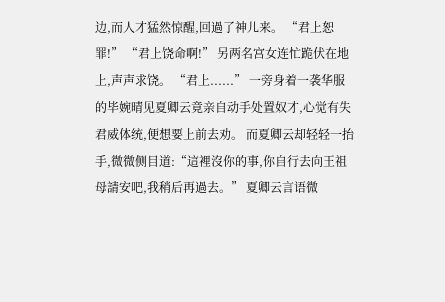边,而人才猛然惊醒,回過了神儿来。 “君上恕罪!” “君上饶命啊!” 另两名宫女连忙跪伏在地上,声声求饶。 “君上......” 一旁身着一袭华服的毕婉晴见夏卿云竟亲自动手处置奴才,心觉有失君威体统,便想要上前去劝。 而夏卿云却轻轻一抬手,微微侧目道:“這裡沒你的事,你自行去向王祖母請安吧,我稍后再過去。” 夏卿云言语微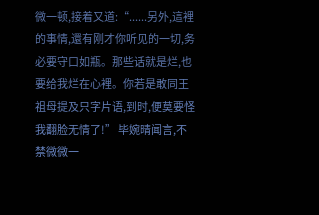微一顿,接着又道:“......另外,這裡的事情,還有刚才你听见的一切,务必要守口如瓶。那些话就是烂,也要给我烂在心裡。你若是敢同王祖母提及只字片语,到时,便莫要怪我翻脸无情了!” 毕婉晴闻言,不禁微微一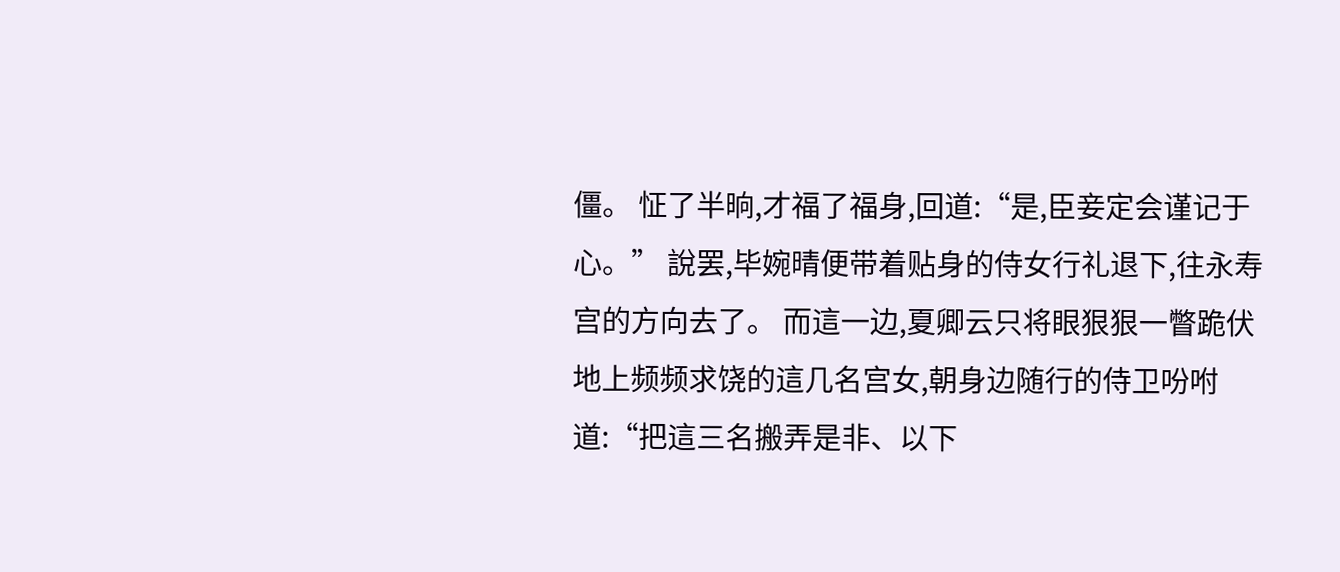僵。 怔了半晌,才福了福身,回道:“是,臣妾定会谨记于心。” 說罢,毕婉晴便带着贴身的侍女行礼退下,往永寿宫的方向去了。 而這一边,夏卿云只将眼狠狠一瞥跪伏地上频频求饶的這几名宫女,朝身边随行的侍卫吩咐道:“把這三名搬弄是非、以下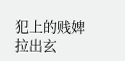犯上的贱婢拉出玄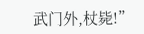武门外,杖毙!”